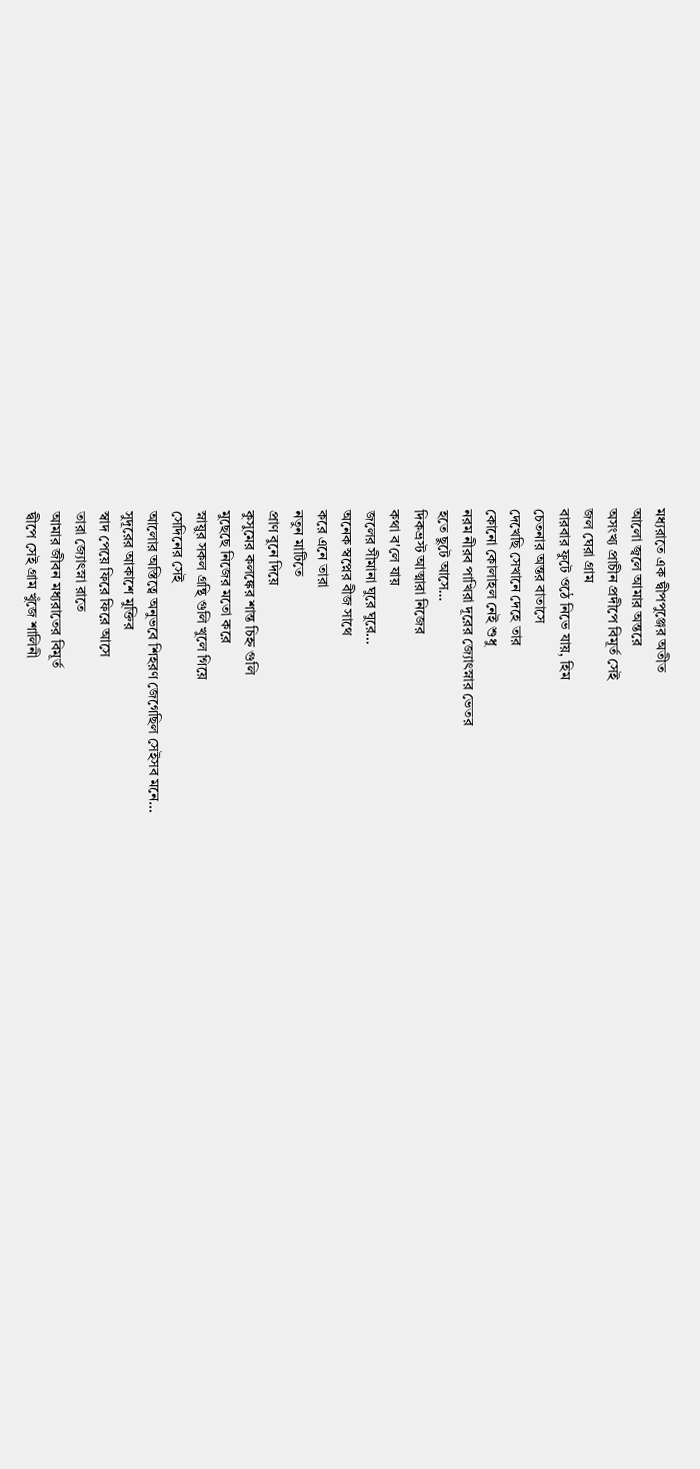মধ্যরাতে এক দ্বীপপুঞ্জের অতীত
আলো জ্বলে আমার অন্তরে
অসংখ্য প্রাচীন প্রদীপে বিমূর্ত সেই
জল ঘেরা গ্রাম
বারবার ফুটে ওঠে নিভে যায়, হিম
চেতনার অন্তর বাতাসে
দেখেছি সেখানে দেহে তার
কোনো কোলাহল নেই শুধু
নরম নীরব পাখিরা দূরের জ্যোৎস্নার ভেতর
হতে ছুটে আসে…
দিকভ্রস্ট আত্মারা নিজের
কথা ব'লে যায়
জলের সীমানা ঘুরে ঘুরে…
অনেক স্বপ্নের বীজ সাথে
করে এনে তারা
নতুন মাটিতে
প্রাণ বুনে দিয়ে
কুসুমের কলঙ্কের শান্ত চিহ্ন গুলি
মুছেছে নিজের মতো করে
স্নায়ুর সকল গ্রন্থি গুলি খুলে গিয়ে
সেদিনের সেই
আলোর অস্তিত্বে অনুভবে শিহরণ জেগেছিল সেইসব মনে…
সুদূরের আকাশে মুক্তির
স্বাদ পেয়ে ফিরে ফিরে আসে
তারা জ্যোৎস্না রাতে
আমার জীবন মধ্যরাতের বিমূর্ত
দ্বীপে সেই গ্রাম খুঁজে শালিনী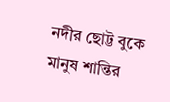নদীর ছোট্ট বুকে
মানুষ শান্তির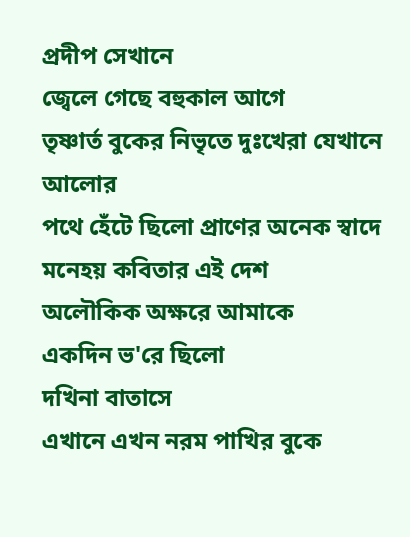প্রদীপ সেখানে
জ্বেলে গেছে বহুকাল আগে
তৃষ্ণার্ত বুকের নিভৃতে দুঃখেরা যেখানে আলোর
পথে হেঁটে ছিলো প্রাণের অনেক স্বাদে
মনেহয় কবিতার এই দেশ
অলৌকিক অক্ষরে আমাকে
একদিন ভ'রে ছিলো
দখিনা বাতাসে
এখানে এখন নরম পাখির বুকে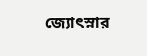জ্যোৎস্নার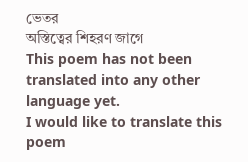ভেতর
অস্তিত্বের শিহরণ জাগে
This poem has not been translated into any other language yet.
I would like to translate this poem